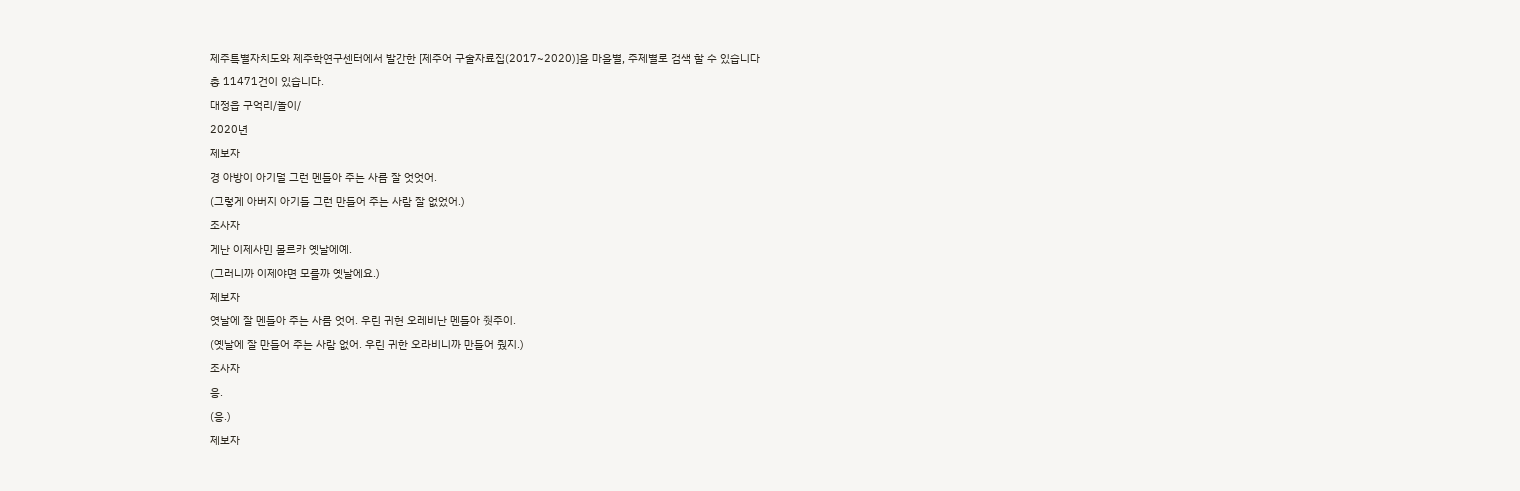제주특별자치도와 제주학연구센터에서 발간한 [제주어 구술자료집(2017~2020)]을 마을별, 주제별로 검색 할 수 있습니다
총 11471건이 있습니다.
대정읍 구억리/놀이/
2020년
제보자
경 아방이 아기덜 그런 멘들아 주는 사름 잘 엇엇어.
(그렇게 아버지 아기들 그런 만들어 주는 사람 잘 없었어.)
조사자
게난 이제사민 몰르카 옛날에예.
(그러니까 이제야면 모를까 옛날에요.)
제보자
엿날에 잘 멘들아 주는 사름 엇어. 우린 귀헌 오레비난 멘들아 줫주이.
(옛날에 잘 만들어 주는 사람 없어. 우린 귀한 오라비니까 만들어 줬지.)
조사자
응.
(응.)
제보자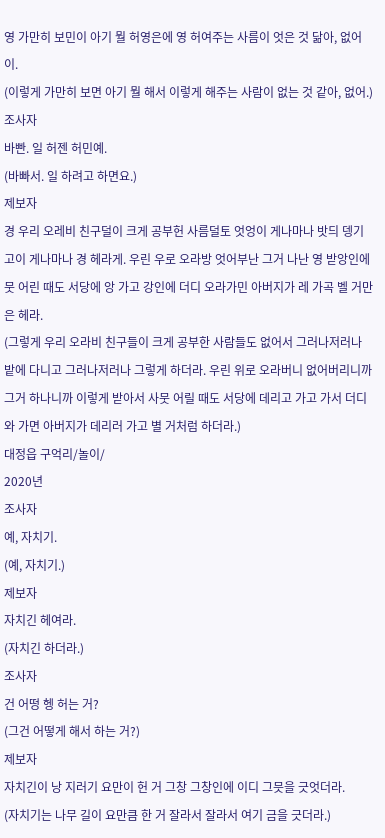영 가만히 보민이 아기 뭘 허영은에 영 허여주는 사름이 엇은 것 닮아, 없어이.
(이렇게 가만히 보면 아기 뭘 해서 이렇게 해주는 사람이 없는 것 같아, 없어.)
조사자
바빤. 일 허젠 허민예.
(바빠서. 일 하려고 하면요.)
제보자
경 우리 오레비 친구덜이 크게 공부헌 사름덜토 엇엉이 게나마나 밧듸 뎅기고이 게나마나 경 헤라게. 우린 우로 오라방 엇어부난 그거 나난 영 받앙인에 뭇 어린 때도 서당에 앙 가고 강인에 더디 오라가민 아버지가 레 가곡 벨 거만은 헤라.
(그렇게 우리 오라비 친구들이 크게 공부한 사람들도 없어서 그러나저러나 밭에 다니고 그러나저러나 그렇게 하더라. 우린 위로 오라버니 없어버리니까 그거 하나니까 이렇게 받아서 사뭇 어릴 때도 서당에 데리고 가고 가서 더디 와 가면 아버지가 데리러 가고 별 거처럼 하더라.)
대정읍 구억리/놀이/
2020년
조사자
예, 자치기.
(예, 자치기.)
제보자
자치긴 헤여라.
(자치긴 하더라.)
조사자
건 어떵 헹 허는 거?
(그건 어떻게 해서 하는 거?)
제보자
자치긴이 낭 지러기 요만이 헌 거 그창 그창인에 이디 그믓을 긋엇더라.
(자치기는 나무 길이 요만큼 한 거 잘라서 잘라서 여기 금을 긋더라.)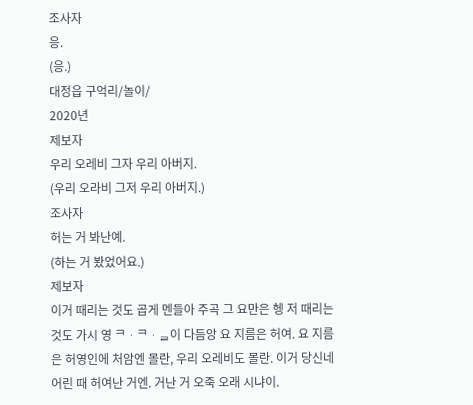조사자
응.
(응.)
대정읍 구억리/놀이/
2020년
제보자
우리 오레비 그자 우리 아버지.
(우리 오라비 그저 우리 아버지.)
조사자
허는 거 봐난예.
(하는 거 봤었어요.)
제보자
이거 때리는 것도 곱게 멘들아 주곡 그 요만은 헹 저 때리는 것도 가시 영 ᄏᆞᄏᆞᆯ이 다듬앙 요 지름은 허여. 요 지름은 허영인에 처암엔 몰란, 우리 오레비도 몰란. 이거 당신네 어린 때 허여난 거엔. 거난 거 오죽 오래 시냐이.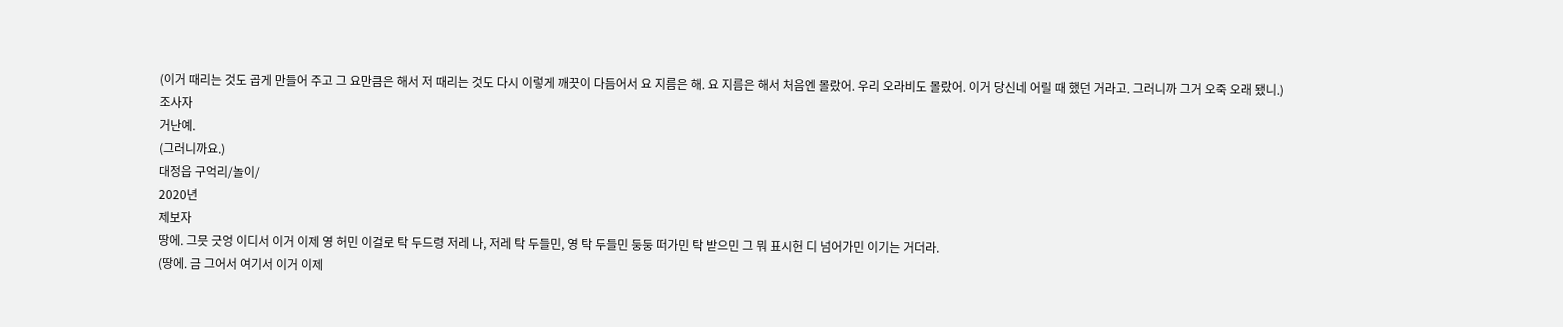(이거 때리는 것도 곱게 만들어 주고 그 요만큼은 해서 저 때리는 것도 다시 이렇게 깨끗이 다듬어서 요 지름은 해. 요 지름은 해서 처음엔 몰랐어. 우리 오라비도 몰랐어. 이거 당신네 어릴 때 했던 거라고. 그러니까 그거 오죽 오래 됐니.)
조사자
거난예.
(그러니까요.)
대정읍 구억리/놀이/
2020년
제보자
땅에. 그믓 긋엉 이디서 이거 이제 영 허민 이걸로 탁 두드령 저레 나, 저레 탁 두들민, 영 탁 두들민 둥둥 떠가민 탁 받으민 그 뭐 표시헌 디 넘어가민 이기는 거더라.
(땅에. 금 그어서 여기서 이거 이제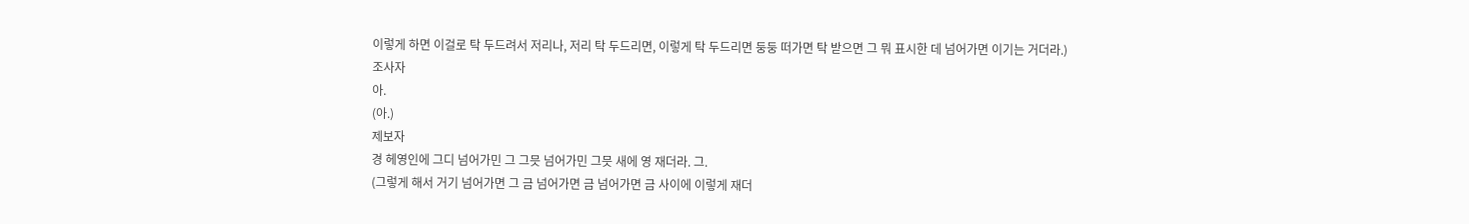이렇게 하면 이걸로 탁 두드려서 저리나, 저리 탁 두드리면, 이렇게 탁 두드리면 둥둥 떠가면 탁 받으면 그 뭐 표시한 데 넘어가면 이기는 거더라.)
조사자
아.
(아.)
제보자
경 헤영인에 그디 넘어가민 그 그믓 넘어가민 그믓 새에 영 재더라. 그.
(그렇게 해서 거기 넘어가면 그 금 넘어가면 금 넘어가면 금 사이에 이렇게 재더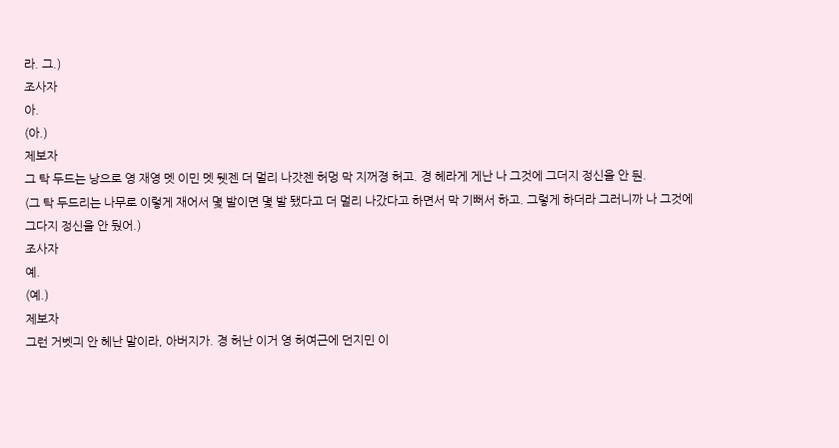라. 그.)
조사자
아.
(아.)
제보자
그 탁 두드는 낭으로 영 재영 멧 이민 멧 뒛젠 더 멀리 나갓젠 허멍 막 지꺼졍 허고. 경 헤라게 게난 나 그것에 그더지 정신을 안 둰.
(그 탁 두드리는 나무로 이렇게 재어서 몇 발이면 몇 발 됐다고 더 멀리 나갔다고 하면서 막 기뻐서 하고. 그렇게 하더라 그러니까 나 그것에 그다지 정신을 안 뒀어.)
조사자
예.
(예.)
제보자
그런 거벳긔 안 헤난 말이라, 아버지가. 경 허난 이거 영 허여근에 던지민 이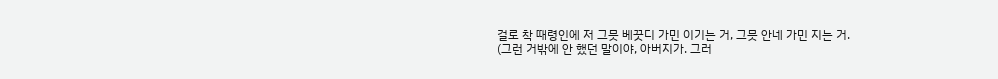걸로 착 때령인에 저 그믓 베끗디 가민 이기는 거, 그믓 안네 가민 지는 거.
(그런 거밖에 안 했던 말이야, 아버지가. 그러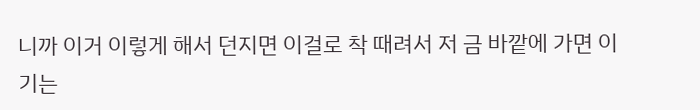니까 이거 이렇게 해서 던지면 이걸로 착 때려서 저 금 바깥에 가면 이기는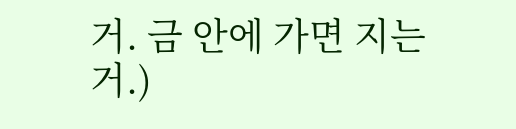거. 금 안에 가면 지는 거.)